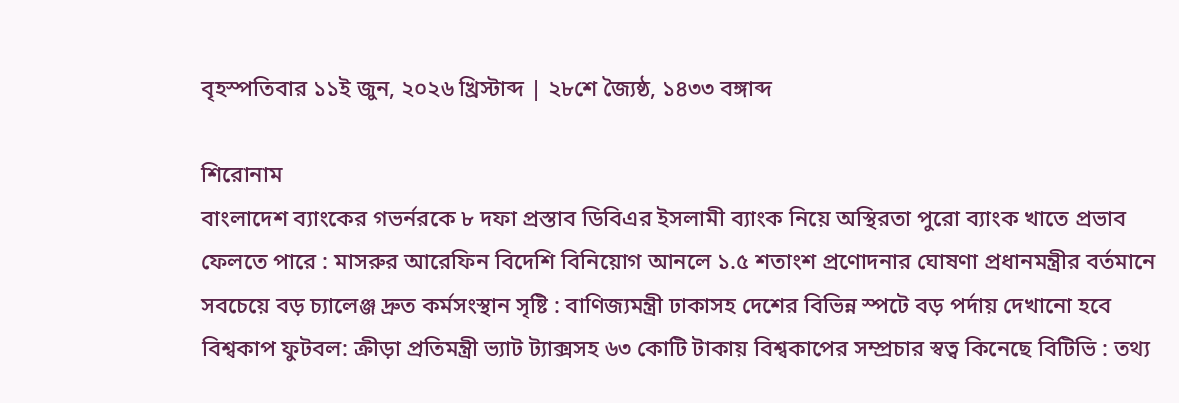বৃহস্পতিবার ১১ই জুন, ২০২৬ খ্রিস্টাব্দ | ২৮শে জ্যৈষ্ঠ, ১৪৩৩ বঙ্গাব্দ

শিরোনাম
বাংলাদেশ ব্যাংকের গভর্নরকে ৮ দফা প্রস্তাব ডিবিএর ইসলামী ব্যাংক নিয়ে অস্থিরতা পুরো ব্যাংক খাতে প্রভাব ফেলতে পারে : মাসরুর আরেফিন বিদেশি বিনিয়োগ আনলে ১.৫ শতাংশ প্রণোদনার ঘোষণা প্রধানমন্ত্রীর বর্তমানে সবচেয়ে বড় চ্যালেঞ্জ দ্রুত কর্মসংস্থান সৃষ্টি : বাণিজ্যমন্ত্রী ঢাকাসহ দেশের বিভিন্ন স্পটে বড় পর্দায় দেখানো হবে বিশ্বকাপ ফুটবল: ক্রীড়া প্রতিমন্ত্রী ভ্যাট ট্যাক্সসহ ৬৩ কোটি টাকায় বিশ্বকাপের সম্প্রচার স্বত্ব কিনেছে বিটিভি : তথ্য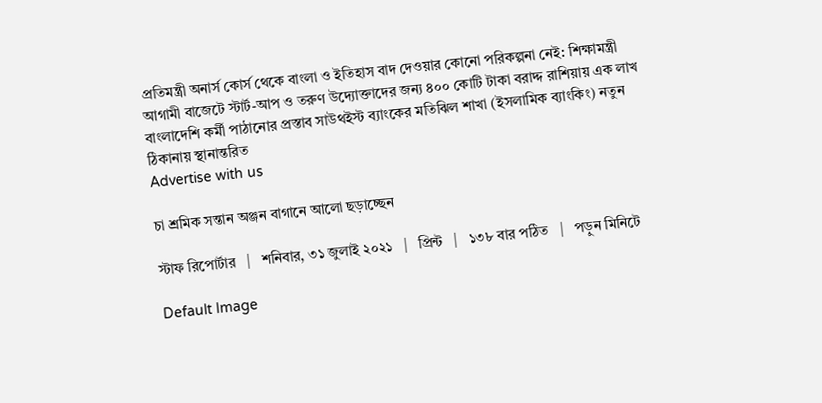প্রতিমন্ত্রী অনার্স কোর্স থেকে বাংলা ও ইতিহাস বাদ দেওয়ার কোনো পরিকল্পনা নেই: শিক্ষামন্ত্রী আগামী বাজেটে স্টার্ট-আপ ও তরুণ উদ্যোক্তাদের জন্য ৪০০ কোটি টাকা বরাদ্দ রাশিয়ায় এক লাখ বাংলাদেশি কর্মী পাঠানোর প্রস্তাব সাউথইস্ট ব্যাংকের মতিঝিল শাখা (ইসলামিক ব্যাংকিং) নতুন ঠিকানায় স্থানান্তরিত
Advertise with us

চা শ্রমিক সন্তান অঞ্জন বাগানে আলো ছড়াচ্ছেন

স্টাফ রিপোর্টার   |   শনিবার, ৩১ জুলাই ২০২১   |   প্রিন্ট   |   ১৩৮ বার পঠিত   |   পড়ুন মিনিটে

Default Image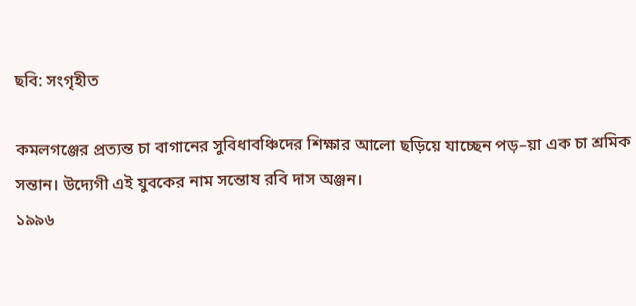ছবি: সংগৃহীত

কমলগঞ্জের প্রত্যন্ত চা বাগানের সুবিধাবঞ্চিদের শিক্ষার আলো ছড়িয়ে যাচ্ছেন পড়–য়া এক চা শ্রমিক সন্তান। উদ্যেগী এই যুবকের নাম সন্তোষ রবি দাস অঞ্জন।
১৯৯৬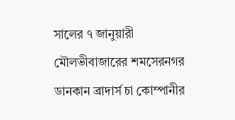সালের ৭ জানুয়ারী মৌলভীবাজারের শমসেরনগর ডানকান ব্রাদার্স চা কোম্পানীর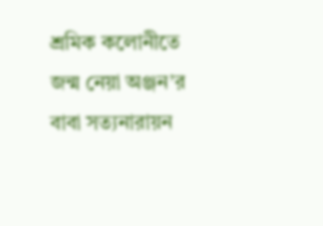শ্রমিক কলোনীতে জন্ম নেয়া অঞ্জন’র বাবা সত্যনারায়ন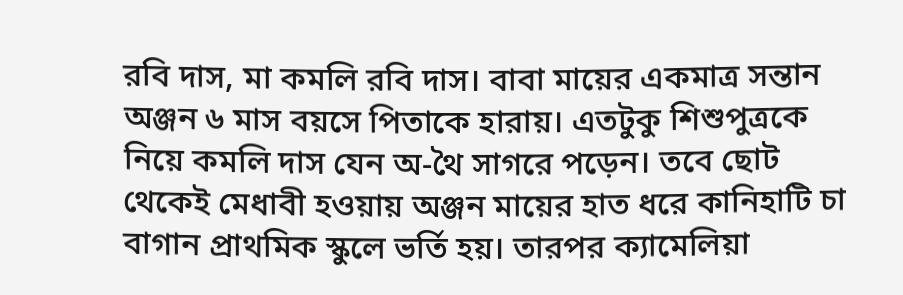রবি দাস, মা কমলি রবি দাস। বাবা মায়ের একমাত্র সন্তান অঞ্জন ৬ মাস বয়সে পিতাকে হারায়। এতটুকু শিশুপুত্রকে নিয়ে কমলি দাস যেন অ-থৈ সাগরে পড়েন। তবে ছোট থেকেই মেধাবী হওয়ায় অঞ্জন মায়ের হাত ধরে কানিহাটি চা বাগান প্রাথমিক স্কুলে ভর্তি হয়। তারপর ক্যামেলিয়া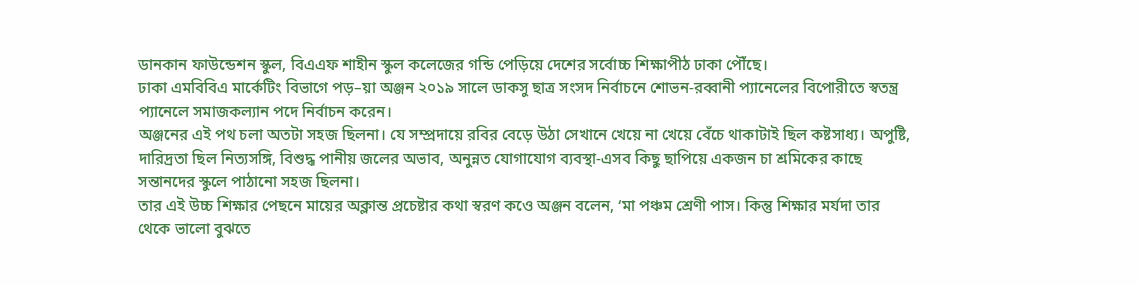ডানকান ফাউন্ডেশন স্কুল, বিএএফ শাহীন স্কুল কলেজের গন্ডি পেড়িয়ে দেশের সর্বোচ্চ শিক্ষাপীঠ ঢাকা পৌঁছে।
ঢাকা এমবিবিএ মার্কেটিং বিভাগে পড়–য়া অঞ্জন ২০১৯ সালে ডাকসু ছাত্র সংসদ নির্বাচনে শোভন-রব্বানী প্যানেলের বিপোরীতে স্বতন্ত্র প্যানেলে সমাজকল্যান পদে নির্বাচন করেন।
অঞ্জনের এই পথ চলা অতটা সহজ ছিলনা। যে সম্প্রদায়ে রবির বেড়ে উঠা সেখানে খেয়ে না খেয়ে বেঁচে থাকাটাই ছিল কষ্টসাধ্য। অপুষ্টি, দারিদ্রতা ছিল নিত্যসঙ্গি, বিশুদ্ধ পানীয় জলের অভাব, অনুন্নত যোগাযোগ ব্যবস্থা-এসব কিছু ছাপিয়ে একজন চা শ্রমিকের কাছে সন্তানদের স্কুলে পাঠানো সহজ ছিলনা।
তার এই উচ্চ শিক্ষার পেছনে মায়ের অক্লান্ত প্রচেষ্টার কথা স্বরণ কওে অঞ্জন বলেন, ‘মা পঞ্চম শ্রেণী পাস। কিন্তু শিক্ষার মর্যদা তার থেকে ভালো বুঝতে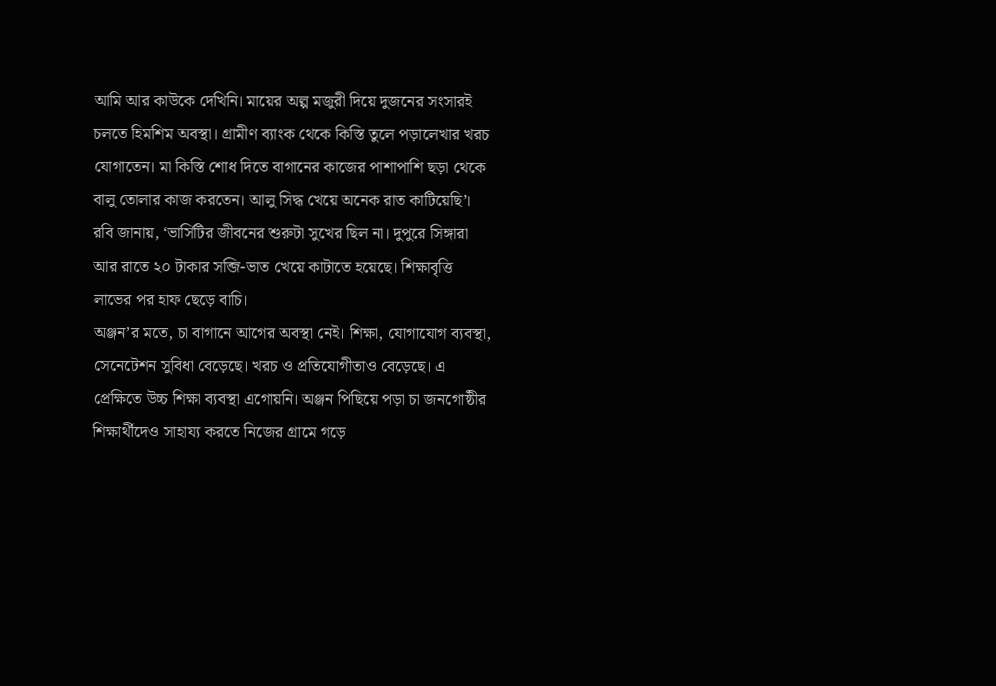আমি আর কাউকে দেখিনি। মায়ের অল্প মজুরী দিয়ে দুজনের সংসারই চলতে হিমশিম অবস্থা। গ্রামীণ ব্যাংক থেকে কিস্তি তুলে পড়ালেখার খরচ যোগাতেন। মা কিস্তি শোধ দিতে বাগানের কাজের পাশাপাশি ছড়া থেকে বালু তোলার কাজ করতেন। আলু সিদ্ধ খেয়ে অনেক রাত কাটিয়েছি’। রবি জানায়, ‘ভার্সিটির জীবনের শুরুটা সুখের ছিল না। দুপুরে সিঙ্গারা আর রাতে ২০ টাকার সব্জি-ভাত খেয়ে কাটাতে হয়েছে। শিক্ষাবৃত্তি লাভের পর হাফ ছেড়ে বাচি।
অঞ্জন’র মতে, চা বাগানে আগের অবস্থা নেই। শিক্ষা, যোগাযোগ ব্যবস্থা, সেনেটেশন সুবিধা বেড়েছে। খরচ ও প্রতিযোগীতাও বেড়েছে। এ প্রেক্ষিতে উচ্চ শিক্ষা ব্যবস্থা এগোয়নি। অঞ্জন পিছিয়ে পড়া চা জনগোষ্ঠীর শিক্ষার্থীদেও সাহায্য করতে নিজের গ্রামে গড়ে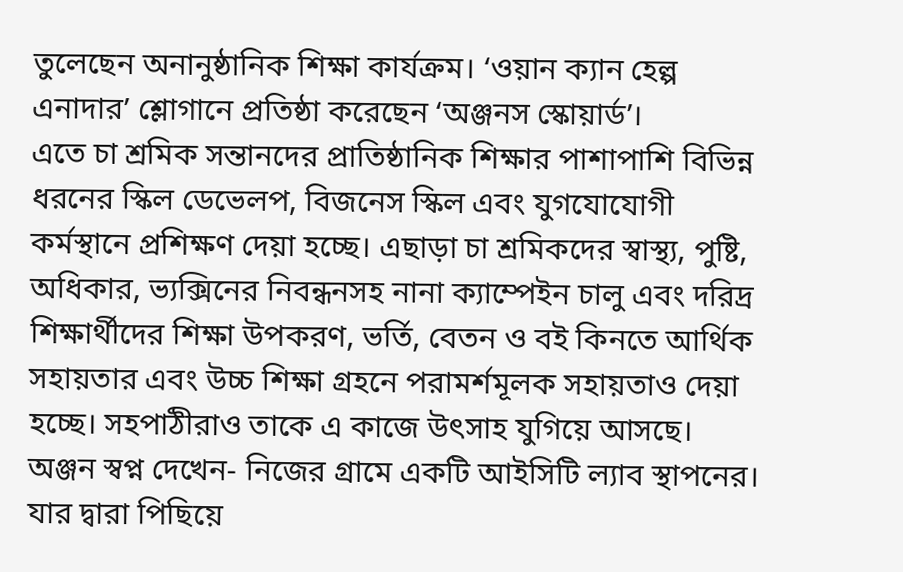তুলেছেন অনানুষ্ঠানিক শিক্ষা কার্যক্রম। ‘ওয়ান ক্যান হেল্প এনাদার’ শ্লোগানে প্রতিষ্ঠা করেছেন ‘অঞ্জনস স্কোয়ার্ড’।
এতে চা শ্রমিক সন্তানদের প্রাতিষ্ঠানিক শিক্ষার পাশাপাশি বিভিন্ন ধরনের স্কিল ডেভেলপ, বিজনেস স্কিল এবং যুগযোযোগী কর্মস্থানে প্রশিক্ষণ দেয়া হচ্ছে। এছাড়া চা শ্রমিকদের স্বাস্থ্য, পুষ্টি, অধিকার, ভ্যক্সিনের নিবন্ধনসহ নানা ক্যাম্পেইন চালু এবং দরিদ্র শিক্ষার্থীদের শিক্ষা উপকরণ, ভর্তি, বেতন ও বই কিনতে আর্থিক সহায়তার এবং উচ্চ শিক্ষা গ্রহনে পরামর্শমূলক সহায়তাও দেয়া হচ্ছে। সহপাঠীরাও তাকে এ কাজে উৎসাহ যুগিয়ে আসছে।
অঞ্জন স্বপ্ন দেখেন- নিজের গ্রামে একটি আইসিটি ল্যাব স্থাপনের। যার দ্বারা পিছিয়ে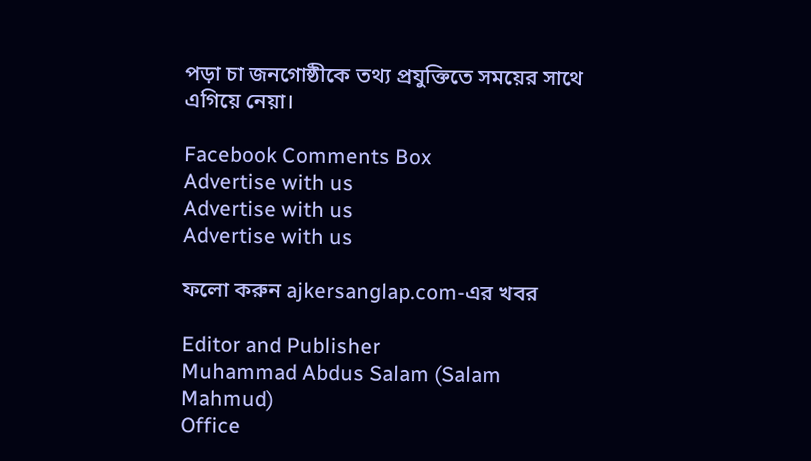পড়া চা জনগোষ্ঠীকে তথ্য প্রযুক্তিতে সময়ের সাথে এগিয়ে নেয়া।

Facebook Comments Box
Advertise with us
Advertise with us
Advertise with us

ফলো করুন ajkersanglap.com-এর খবর

Editor and Publisher
Muhammad Abdus Salam (Salam Mahmud)
Office